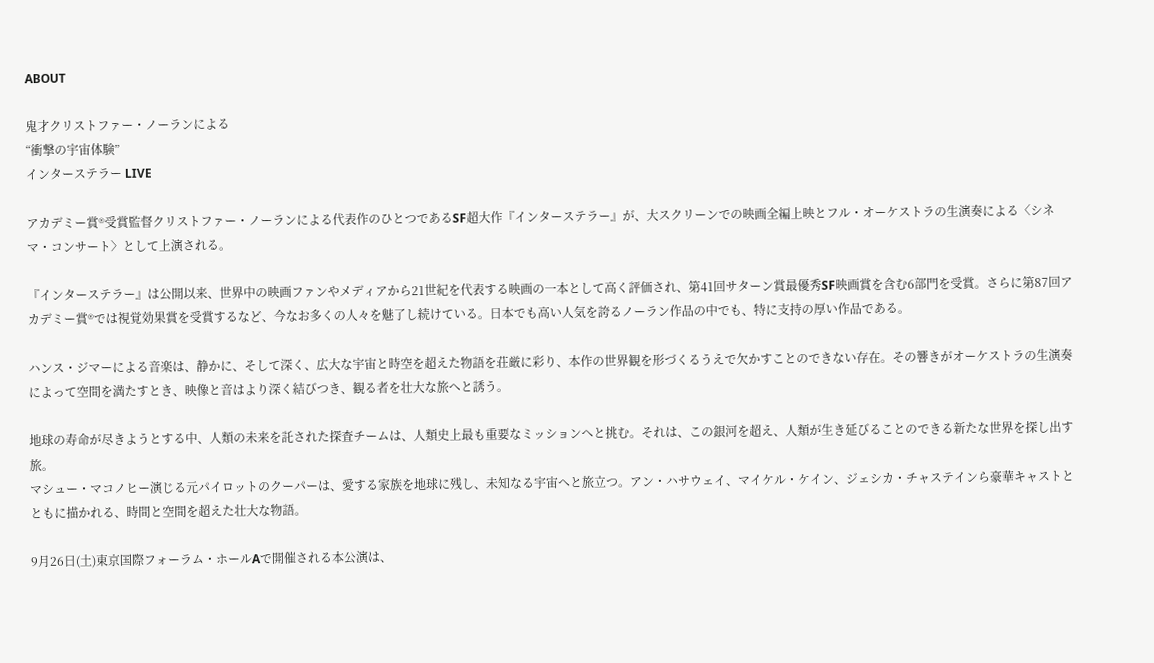ABOUT

鬼才クリストファー・ノーランによる
“衝撃の宇宙体験”
インターステラー LIVE

アカデミー賞®受賞監督クリストファー・ノーランによる代表作のひとつであるSF超大作『インターステラー』が、大スクリーンでの映画全編上映とフル・オーケストラの生演奏による〈シネマ・コンサート〉として上演される。

『インターステラー』は公開以来、世界中の映画ファンやメディアから21世紀を代表する映画の一本として高く評価され、第41回サターン賞最優秀SF映画賞を含む6部門を受賞。さらに第87回アカデミー賞®では視覚効果賞を受賞するなど、今なお多くの人々を魅了し続けている。日本でも高い人気を誇るノーラン作品の中でも、特に支持の厚い作品である。

ハンス・ジマーによる音楽は、静かに、そして深く、広大な宇宙と時空を超えた物語を荘厳に彩り、本作の世界観を形づくるうえで欠かすことのできない存在。その響きがオーケストラの生演奏によって空間を満たすとき、映像と音はより深く結びつき、観る者を壮大な旅へと誘う。

地球の寿命が尽きようとする中、人類の未来を託された探査チームは、人類史上最も重要なミッションへと挑む。それは、この銀河を超え、人類が生き延びることのできる新たな世界を探し出す旅。
マシュー・マコノヒー演じる元パイロットのクーパーは、愛する家族を地球に残し、未知なる宇宙へと旅立つ。アン・ハサウェイ、マイケル・ケイン、ジェシカ・チャステインら豪華キャストとともに描かれる、時間と空間を超えた壮大な物語。

9月26日(土)東京国際フォーラム・ホールAで開催される本公演は、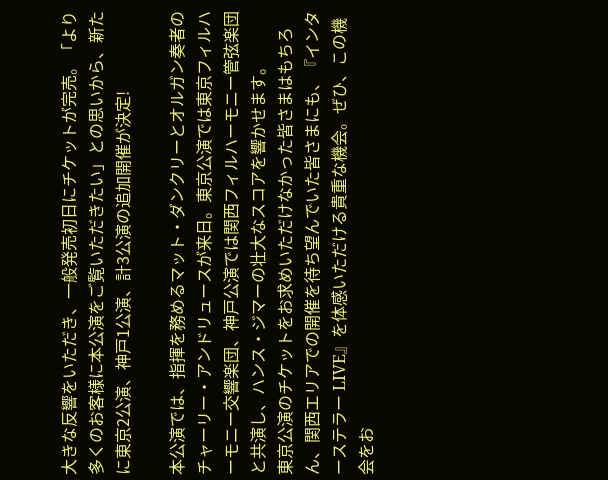大きな反響をいただき、一般発売初日にチケットが完売。「より多くのお客様に本公演をご覧いただきたい」との思いから、新たに東京2公演、神戸1公演、計3公演の追加開催が決定!

本公演では、指揮を務めるマット・ダンクリーとオルガン奏者のチャーリー・アンドリュースが来日。東京公演では東京フィルハーモニー交響楽団、神戸公演では関西フィルハーモニー管弦楽団と共演し、ハンス・ジマーの壮大なスコアを響かせます。
東京公演のチケットをお求めいただけなかった皆さまはもちろん、関西エリアでの開催を待ち望んでいた皆さまにも、『インターステラー LIVE』を体感いただける貴重な機会。ぜひ、この機会をお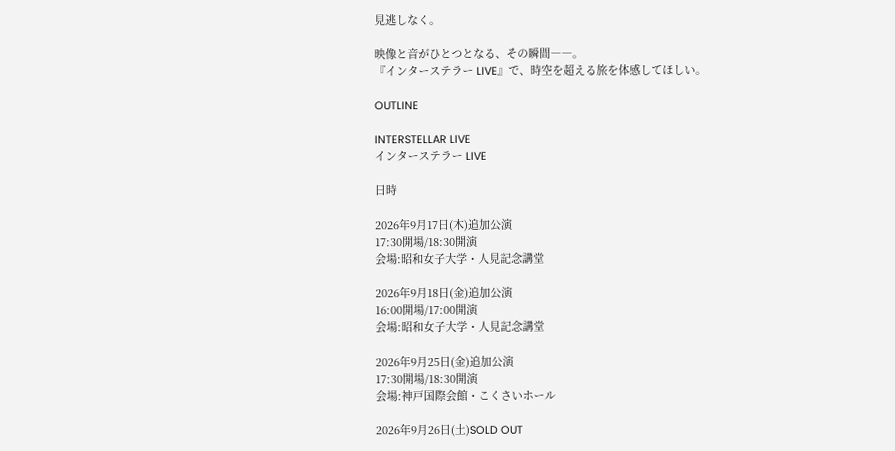見逃しなく。

映像と音がひとつとなる、その瞬間――。
『インターステラー LIVE』で、時空を超える旅を体感してほしい。

OUTLINE

INTERSTELLAR LIVE
インターステラー LIVE

日時

2026年9月17日(木)追加公演
17:30開場/18:30開演
会場:昭和女子大学・人見記念講堂

2026年9月18日(金)追加公演
16:00開場/17:00開演
会場:昭和女子大学・人見記念講堂

2026年9月25日(金)追加公演
17:30開場/18:30開演
会場:神戸国際会館・こくさいホール

2026年9月26日(土)SOLD OUT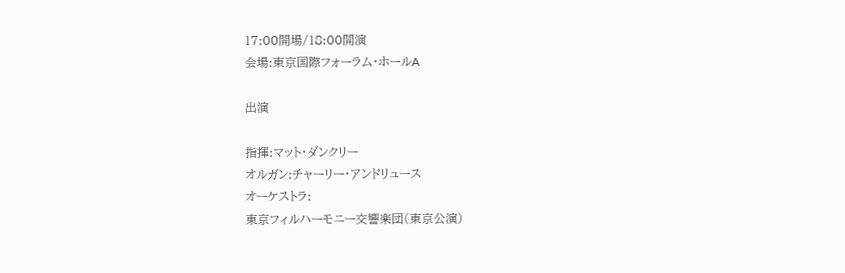17:00開場/18:00開演
会場:東京国際フォーラム・ホールA

出演

指揮:マット・ダンクリー
オルガン:チャーリー・アンドリュース
オーケストラ:
東京フィルハーモニー交響楽団(東京公演)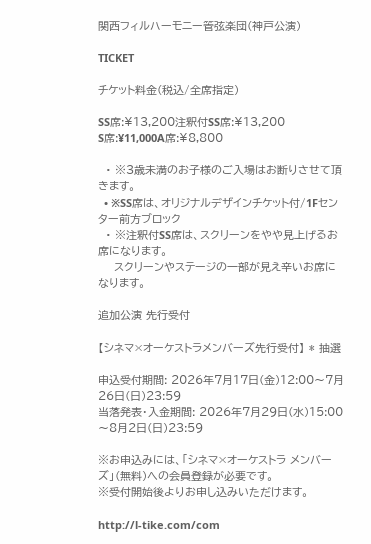関西フィルハーモニー管弦楽団(神戸公演)

TICKET

チケット料金(税込/全席指定)

SS席:¥13,200注釈付SS席:¥13,200
S席:¥11,000A席:¥8,800

  • ※3歳未満のお子様のご入場はお断りさせて頂きます。
  • ※SS席は、オリジナルデザインチケット付/1Fセンター前方ブロック
  • ※注釈付SS席は、スクリーンをやや見上げるお席になります。
    スクリーンやステージの一部が見え辛いお席になります。

追加公演 先行受付

【シネマ×オーケストラメンバーズ先行受付】 * 抽選

申込受付期間: 2026年7月17日(金)12:00〜7月26日(日)23:59
当落発表・入金期間: 2026年7月29日(水)15:00〜8月2日(日)23:59

※お申込みには、「シネマ×オーケストラ メンバーズ」(無料)への会員登録が必要です。
※受付開始後よりお申し込みいただけます。

http://l-tike.com/com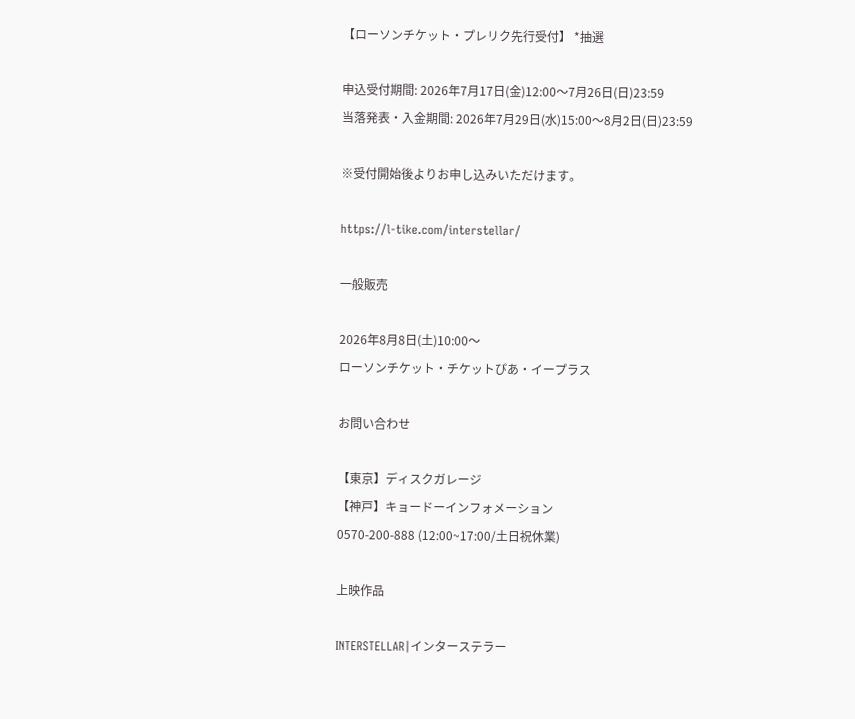【ローソンチケット・プレリク先行受付】 *抽選

申込受付期間: 2026年7月17日(金)12:00〜7月26日(日)23:59
当落発表・入金期間: 2026年7月29日(水)15:00〜8月2日(日)23:59

※受付開始後よりお申し込みいただけます。

https://l-tike.com/interstellar/

一般販売

2026年8月8日(土)10:00〜
ローソンチケット・チケットぴあ・イープラス

お問い合わせ

【東京】ディスクガレージ
【神戸】キョードーインフォメーション
0570-200-888 (12:00~17:00/土日祝休業)

上映作品

INTERSTELLAR|インターステラー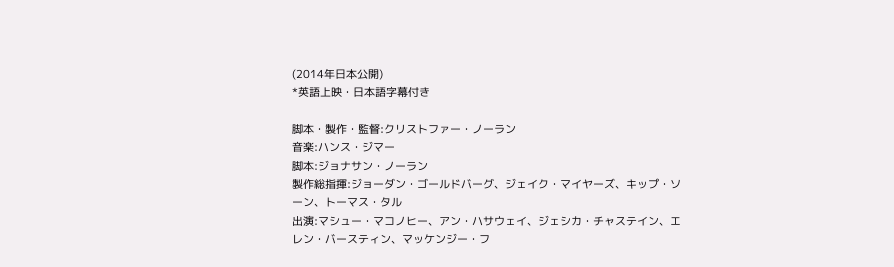(2014年日本公開)
*英語上映・日本語字幕付き

脚本・製作・監督:クリストファー・ノーラン
音楽:ハンス・ジマー
脚本:ジョナサン・ノーラン
製作総指揮:ジョーダン・ゴールドバーグ、ジェイク・マイヤーズ、キップ・ソーン、トーマス・タル
出演:マシュー・マコノヒー、アン・ハサウェイ、ジェシカ・チャステイン、エレン・バースティン、マッケンジー・フ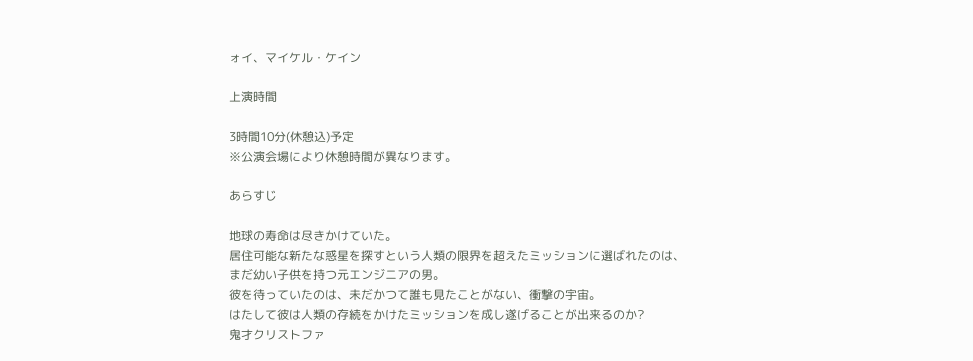ォイ、マイケル・ケイン

上演時間

3時間10分(休憩込)予定
※公演会場により休憩時間が異なります。

あらすじ

地球の寿命は尽きかけていた。
居住可能な新たな惑星を探すという人類の限界を超えたミッションに選ばれたのは、まだ幼い子供を持つ元エンジニアの男。
彼を待っていたのは、未だかつて誰も見たことがない、衝撃の宇宙。
はたして彼は人類の存続をかけたミッションを成し遂げることが出来るのか?
鬼才クリストファ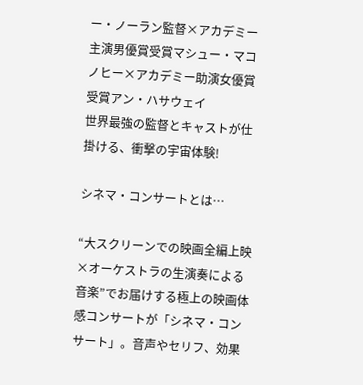ー・ノーラン監督×アカデミー主演男優賞受賞マシュー・マコノヒー×アカデミー助演女優賞受賞アン・ハサウェイ
世界最強の監督とキャストが仕掛ける、衝撃の宇宙体験!

シネマ・コンサートとは…

“大スクリーンでの映画全編上映×オーケストラの生演奏による音楽”でお届けする極上の映画体感コンサートが「シネマ・コンサート」。音声やセリフ、効果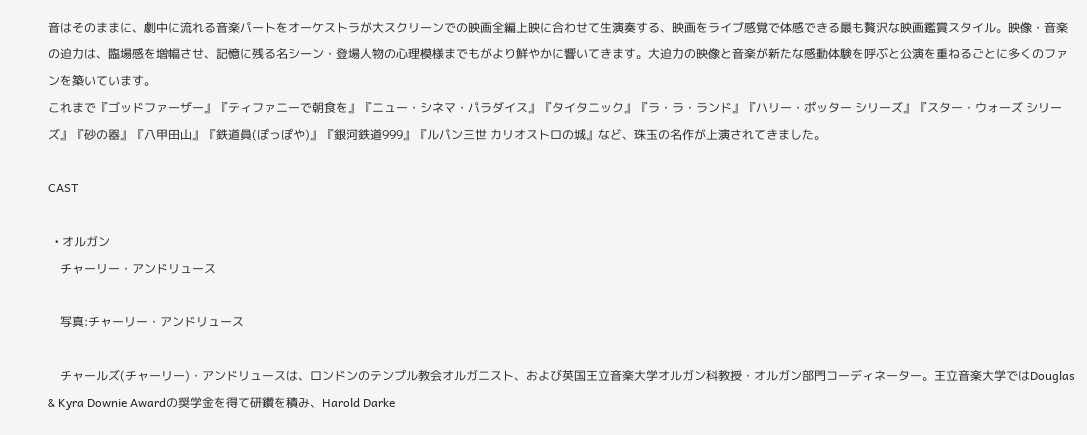音はそのままに、劇中に流れる音楽パートをオーケストラが大スクリーンでの映画全編上映に合わせて生演奏する、映画をライブ感覚で体感できる最も贅沢な映画鑑賞スタイル。映像・音楽の迫力は、臨場感を増幅させ、記憶に残る名シーン・登場人物の心理模様までもがより鮮やかに響いてきます。大迫力の映像と音楽が新たな感動体験を呼ぶと公演を重ねるごとに多くのファンを築いています。
これまで『ゴッドファーザー』『ティファニーで朝食を』『ニュー・シネマ・パラダイス』『タイタニック』『ラ・ラ・ランド』『ハリー・ポッター シリーズ』『スター・ウォーズ シリーズ』『砂の器』『八甲田山』『鉄道員(ぽっぽや)』『銀河鉄道999』『ルパン三世 カリオストロの城』など、珠玉の名作が上演されてきました。

CAST

  • オルガン
    チャーリー・アンドリュース

    写真:チャーリー・アンドリュース

    チャールズ(チャーリー)・アンドリュースは、ロンドンのテンプル教会オルガニスト、および英国王立音楽大学オルガン科教授・オルガン部門コーディネーター。王立音楽大学ではDouglas & Kyra Downie Awardの奨学金を得て研鑽を積み、Harold Darke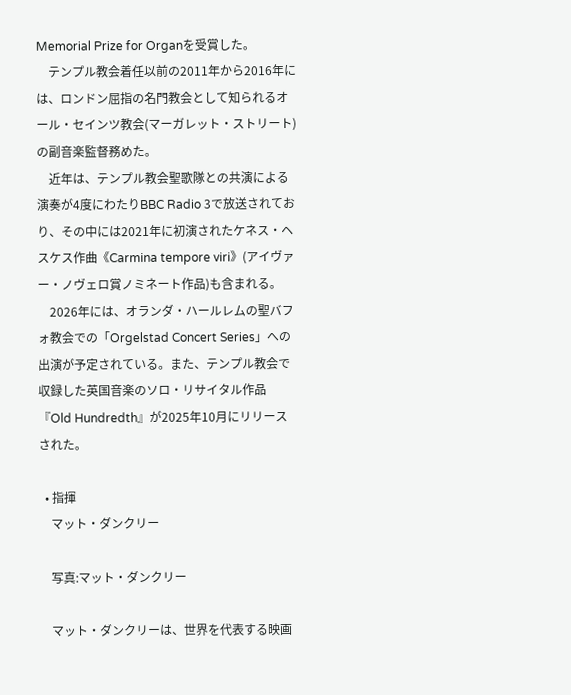Memorial Prize for Organを受賞した。
    テンプル教会着任以前の2011年から2016年には、ロンドン屈指の名門教会として知られるオール・セインツ教会(マーガレット・ストリート)の副音楽監督務めた。
    近年は、テンプル教会聖歌隊との共演による演奏が4度にわたりBBC Radio 3で放送されており、その中には2021年に初演されたケネス・ヘスケス作曲《Carmina tempore viri》(アイヴァー・ノヴェロ賞ノミネート作品)も含まれる。
    2026年には、オランダ・ハールレムの聖バフォ教会での「Orgelstad Concert Series」への出演が予定されている。また、テンプル教会で収録した英国音楽のソロ・リサイタル作品『Old Hundredth』が2025年10月にリリースされた。

  • 指揮
    マット・ダンクリー

    写真:マット・ダンクリー

    マット・ダンクリーは、世界を代表する映画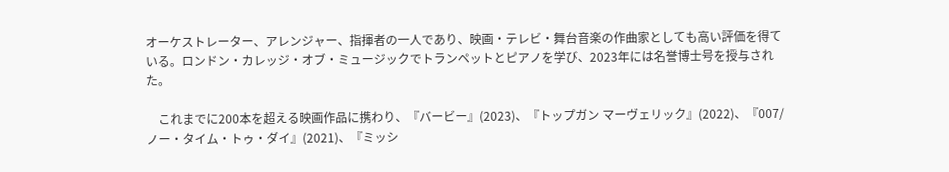オーケストレーター、アレンジャー、指揮者の一人であり、映画・テレビ・舞台音楽の作曲家としても高い評価を得ている。ロンドン・カレッジ・オブ・ミュージックでトランペットとピアノを学び、2023年には名誉博士号を授与された。

    これまでに200本を超える映画作品に携わり、『バービー』(2023)、『トップガン マーヴェリック』(2022)、『007/ノー・タイム・トゥ・ダイ』(2021)、『ミッシ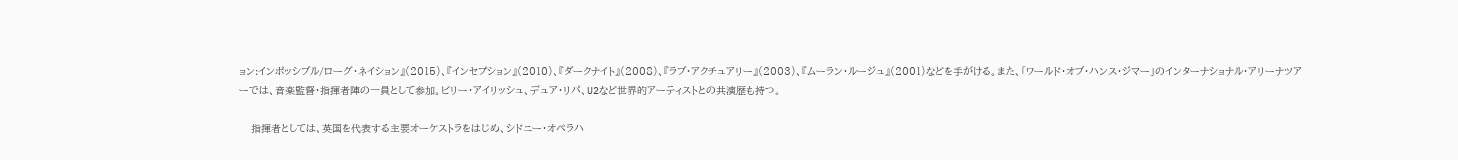ョン:インポッシブル/ローグ・ネイション』(2015)、『インセプション』(2010)、『ダークナイト』(2008)、『ラブ・アクチュアリー』(2003)、『ムーラン・ルージュ』(2001)などを手がける。また、「ワールド・オブ・ハンス・ジマー」のインターナショナル・アリーナツアーでは、音楽監督・指揮者陣の一員として参加。ビリー・アイリッシュ、デュア・リパ、U2など世界的アーティストとの共演歴も持つ。

    指揮者としては、英国を代表する主要オーケストラをはじめ、シドニー・オペラハ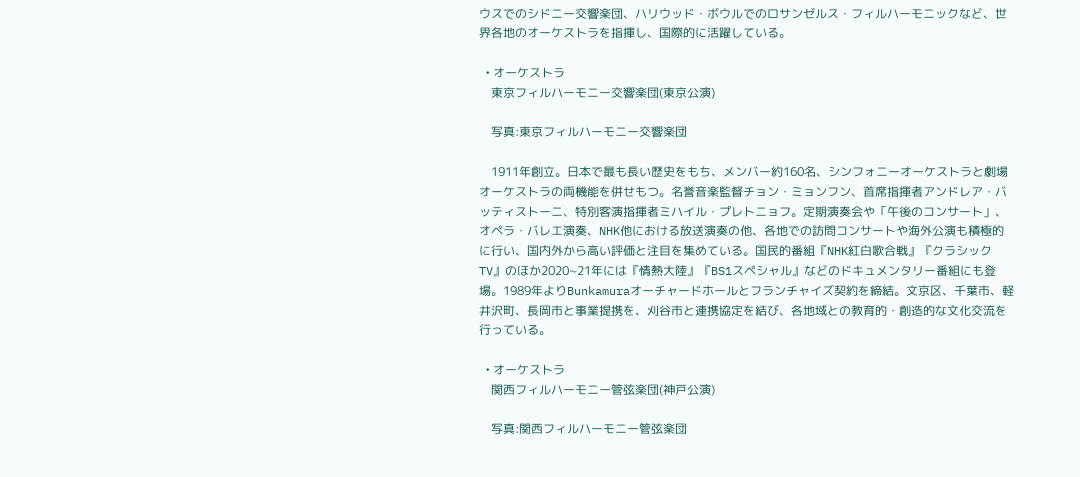ウスでのシドニー交響楽団、ハリウッド・ボウルでのロサンゼルス・フィルハーモニックなど、世界各地のオーケストラを指揮し、国際的に活躍している。

  • オーケストラ
    東京フィルハーモニー交響楽団(東京公演)

    写真:東京フィルハーモニー交響楽団

    1911年創立。日本で最も長い歴史をもち、メンバー約160名、シンフォニーオーケストラと劇場オーケストラの両機能を併せもつ。名誉音楽監督チョン・ミョンフン、首席指揮者アンドレア・バッティストーニ、特別客演指揮者ミハイル・プレトニョフ。定期演奏会や「午後のコンサート」、オペラ・バレエ演奏、NHK他における放送演奏の他、各地での訪問コンサートや海外公演も積極的に行い、国内外から高い評価と注目を集めている。国民的番組『NHK紅白歌合戦』『クラシックTV』のほか2020~21年には『情熱大陸』『BS1スペシャル』などのドキュメンタリー番組にも登場。1989年よりBunkamuraオーチャードホールとフランチャイズ契約を締結。文京区、千葉市、軽井沢町、長岡市と事業提携を、刈谷市と連携協定を結び、各地域との教育的・創造的な文化交流を行っている。

  • オーケストラ
    関西フィルハーモニー管弦楽団(神戸公演)

    写真:関西フィルハーモニー管弦楽団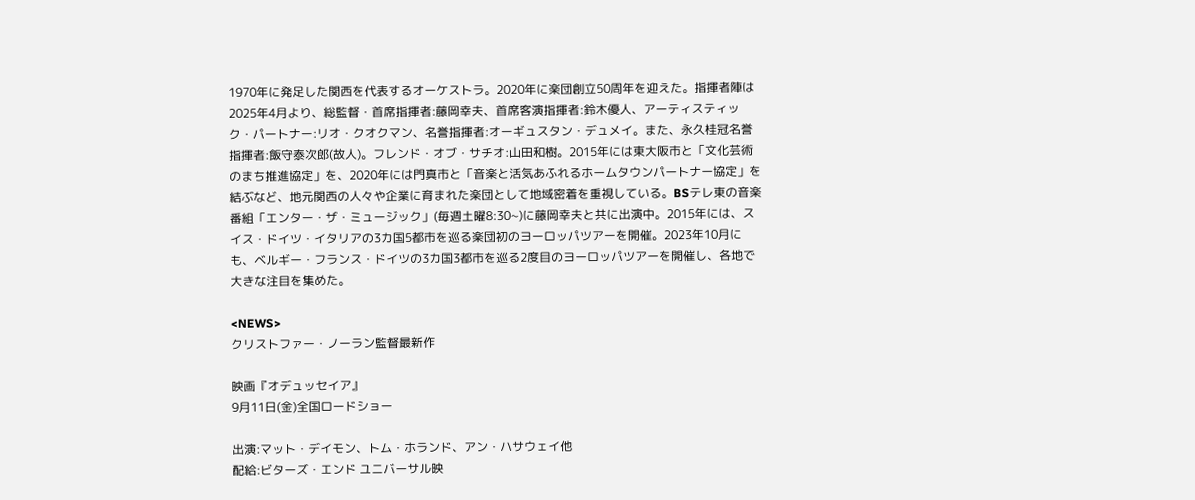1970年に発足した関西を代表するオーケストラ。2020年に楽団創立50周年を迎えた。指揮者陣は2025年4月より、総監督・首席指揮者:藤岡幸夫、首席客演指揮者:鈴木優人、アーティスティック・パートナー:リオ・クオクマン、名誉指揮者:オーギュスタン・デュメイ。また、永久桂冠名誉指揮者:飯守泰次郎(故人)。フレンド・オブ・サチオ:山田和樹。2015年には東大阪市と「文化芸術のまち推進協定」を、2020年には門真市と「音楽と活気あふれるホームタウンパートナー協定」を結ぶなど、地元関西の人々や企業に育まれた楽団として地域密着を重視している。BSテレ東の音楽番組「エンター・ザ・ミュージック」(毎週土曜8:30~)に藤岡幸夫と共に出演中。2015年には、スイス・ドイツ・イタリアの3カ国5都市を巡る楽団初のヨーロッパツアーを開催。2023年10月にも、ベルギー・フランス・ドイツの3カ国3都市を巡る2度目のヨーロッパツアーを開催し、各地で大きな注目を集めた。

<NEWS>
クリストファー・ノーラン監督最新作

映画『オデュッセイア』
9月11日(金)全国ロードショー

出演:マット・デイモン、トム・ホランド、アン・ハサウェイ他
配給:ビターズ・エンド ユニバーサル映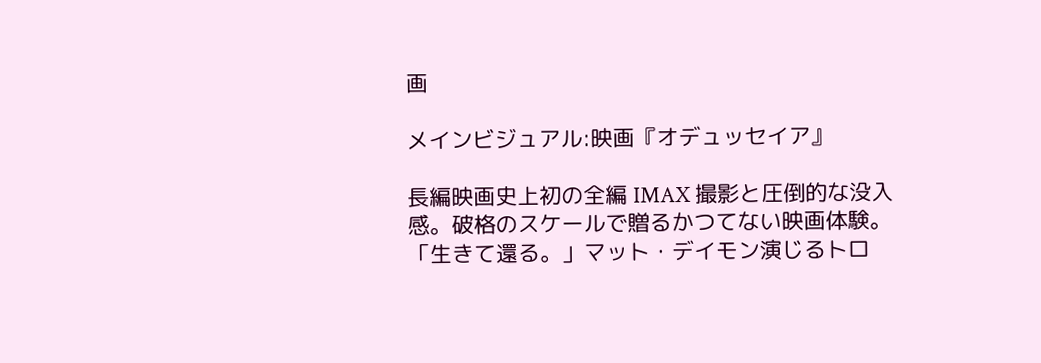画

メインビジュアル:映画『オデュッセイア』

⻑編映画史上初の全編 IMAX 撮影と圧倒的な没⼊感。破格のスケールで贈るかつてない映画体験。
「⽣きて還る。」マット・デイモン演じるトロ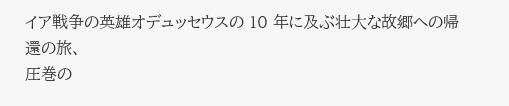イア戦争の英雄オデュッセウスの 10 年に及ぶ壮⼤な故郷への帰還の旅、
圧巻の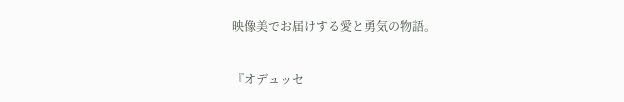映像美でお届けする愛と勇気の物語。

『オデュッセ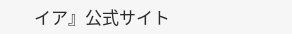イア』公式サイト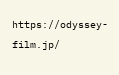https://odyssey-film.jp/